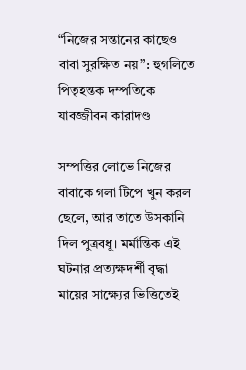“নিজের সন্তানের কাছেও বাবা সুরক্ষিত নয়”: হুগলিতে পিতৃহন্তক দম্পতিকে যাবজ্জীবন কারাদণ্ড

সম্পত্তির লোভে নিজের বাবাকে গলা টিপে খুন করল ছেলে, আর তাতে উসকানি দিল পুত্রবধূ। মর্মান্তিক এই ঘটনার প্রত্যক্ষদর্শী বৃদ্ধা মায়ের সাক্ষ্যের ভিত্তিতেই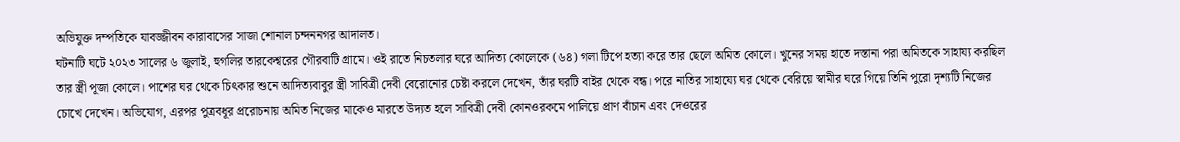অভিযুক্ত দম্পতিকে যাবজ্জীবন কারাবাসের সাজা শোনাল চন্দননগর আদালত।
ঘটনাটি ঘটে ২০২৩ সালের ৬ জুলাই, হুগলির তারকেশ্বরের গৌরবাটি গ্রামে। ওই রাতে নিচতলার ঘরে আদিত্য কোলেকে (৬৪) গলা টিপে হত্যা করে তার ছেলে অমিত কোলে। খুনের সময় হাতে দস্তানা পরা অমিতকে সাহায্য করছিল তার স্ত্রী পূজা কোলে। পাশের ঘর থেকে চিৎকার শুনে আদিত্যবাবুর স্ত্রী সাবিত্রী দেবী বেরোনোর চেষ্টা করলে দেখেন, তাঁর ঘরটি বাইর থেকে বন্ধ। পরে নাতির সাহায্যে ঘর থেকে বেরিয়ে স্বামীর ঘরে গিয়ে তিনি পুরো দৃশ্যটি নিজের চোখে দেখেন। অভিযোগ, এরপর পুত্রবধূর প্ররোচনায় অমিত নিজের মাকেও মারতে উদ্যত হলে সাবিত্রী দেবী কোনওরকমে পালিয়ে প্রাণ বাঁচান এবং দেওরের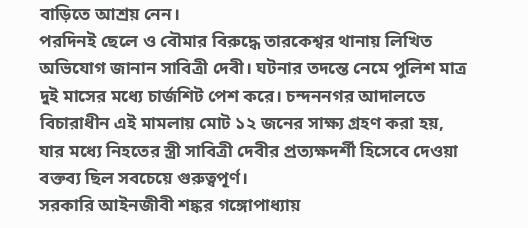বাড়িতে আশ্রয় নেন।
পরদিনই ছেলে ও বৌমার বিরুদ্ধে তারকেশ্বর থানায় লিখিত অভিযোগ জানান সাবিত্রী দেবী। ঘটনার তদন্তে নেমে পুলিশ মাত্র দুই মাসের মধ্যে চার্জশিট পেশ করে। চন্দননগর আদালতে বিচারাধীন এই মামলায় মোট ১২ জনের সাক্ষ্য গ্রহণ করা হয়, যার মধ্যে নিহতের স্ত্রী সাবিত্রী দেবীর প্রত্যক্ষদর্শী হিসেবে দেওয়া বক্তব্য ছিল সবচেয়ে গুরুত্বপূর্ণ।
সরকারি আইনজীবী শঙ্কর গঙ্গোপাধ্যায়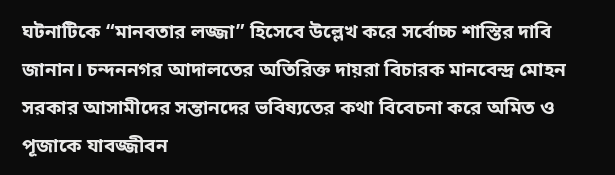ঘটনাটিকে “মানবতার লজ্জা” হিসেবে উল্লেখ করে সর্বোচ্চ শাস্তির দাবি জানান। চন্দননগর আদালতের অতিরিক্ত দায়রা বিচারক মানবেন্দ্র মোহন সরকার আসামীদের সন্তানদের ভবিষ্যতের কথা বিবেচনা করে অমিত ও পূজাকে যাবজ্জীবন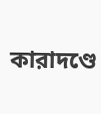কারাদণ্ডে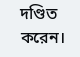দণ্ডিত করেন।